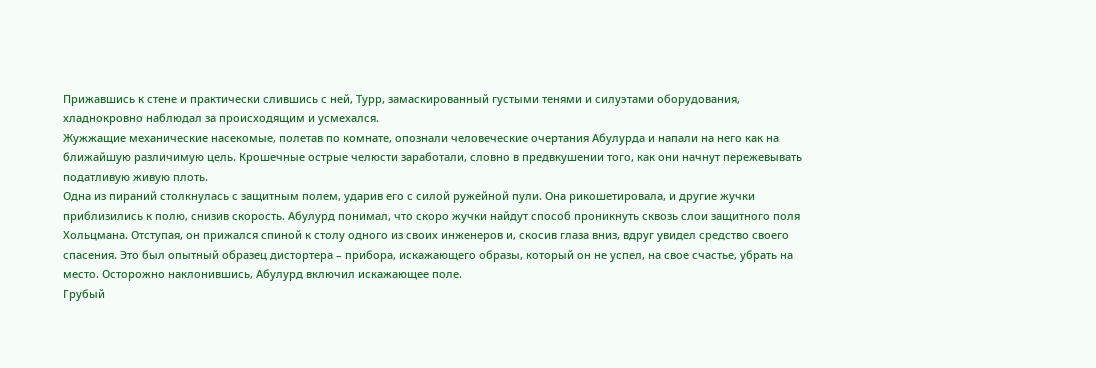Прижавшись к стене и практически слившись с ней, Турр, замаскированный густыми тенями и силуэтами оборудования, хладнокровно наблюдал за происходящим и усмехался.
Жужжащие механические насекомые, полетав по комнате, опознали человеческие очертания Абулурда и напали на него как на ближайшую различимую цель. Крошечные острые челюсти заработали, словно в предвкушении того, как они начнут пережевывать податливую живую плоть.
Одна из пираний столкнулась с защитным полем, ударив его с силой ружейной пули. Она рикошетировала, и другие жучки приблизились к полю, снизив скорость. Абулурд понимал, что скоро жучки найдут способ проникнуть сквозь слои защитного поля Хольцмана. Отступая, он прижался спиной к столу одного из своих инженеров и, скосив глаза вниз, вдруг увидел средство своего спасения. Это был опытный образец дистортера – прибора, искажающего образы, который он не успел, на свое счастье, убрать на место. Осторожно наклонившись, Абулурд включил искажающее поле.
Грубый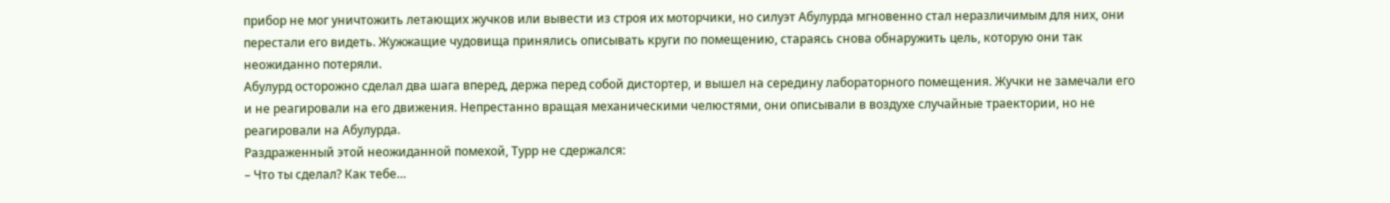прибор не мог уничтожить летающих жучков или вывести из строя их моторчики, но силуэт Абулурда мгновенно стал неразличимым для них, они перестали его видеть. Жужжащие чудовища принялись описывать круги по помещению, стараясь снова обнаружить цель, которую они так неожиданно потеряли.
Абулурд осторожно сделал два шага вперед, держа перед собой дистортер, и вышел на середину лабораторного помещения. Жучки не замечали его и не реагировали на его движения. Непрестанно вращая механическими челюстями, они описывали в воздухе случайные траектории, но не реагировали на Абулурда.
Раздраженный этой неожиданной помехой, Турр не сдержался:
– Что ты сделал? Как тебе…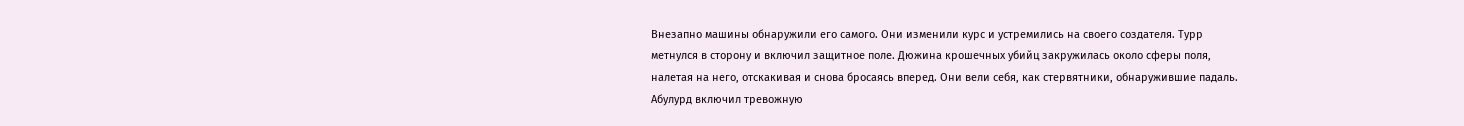Внезапно машины обнаружили его самого. Они изменили курс и устремились на своего создателя. Турр метнулся в сторону и включил защитное поле. Дюжина крошечных убийц закружилась около сферы поля, налетая на него, отскакивая и снова бросаясь вперед. Они вели себя, как стервятники, обнаружившие падаль. Абулурд включил тревожную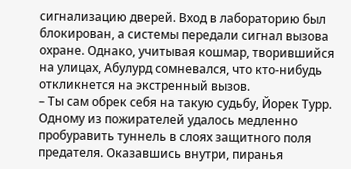сигнализацию дверей. Вход в лабораторию был блокирован, а системы передали сигнал вызова охране. Однако, учитывая кошмар, творившийся на улицах, Абулурд сомневался, что кто-нибудь откликнется на экстренный вызов.
– Ты сам обрек себя на такую судьбу, Йорек Турр.
Одному из пожирателей удалось медленно пробуравить туннель в слоях защитного поля предателя. Оказавшись внутри, пиранья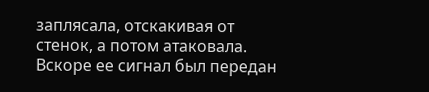заплясала, отскакивая от стенок, а потом атаковала. Вскоре ее сигнал был передан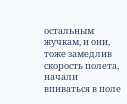остальным жучкам, и они, тоже замедлив скорость полета, начали впиваться в поле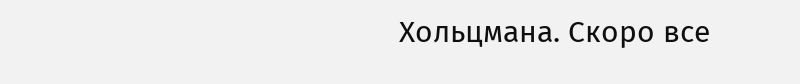Хольцмана. Скоро все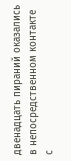двенадцать пираний оказались в непосредственном контакте с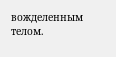вожделенным телом.